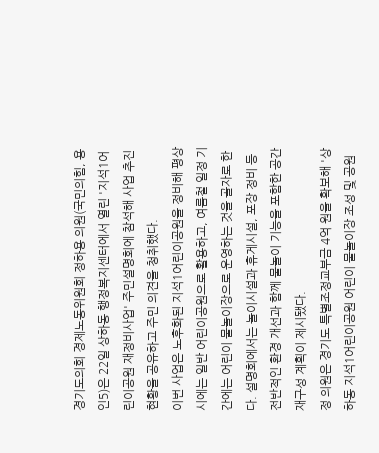경기도의회 경제노동위원회 정하용 의원(국민의힘, 용인5)은 22일 상하동 행정복지센터에서 열린 '지석1어린이공원 재정비사업' 주민설명회에 참석해 사업 추진 현황을 공유하고 주민 의견을 청취했다.
이번 사업은 노후화된 지석1어린이공원을 정비해 평상시에는 일반 어린이공원으로 활용하고, 여름철 일정 기간에는 어린이 물놀이장으로 운영하는 것을 골자로 한다. 설명회에서는 놀이시설과 휴게시설, 포장 정비 등 전반적인 환경 개선과 함께 물놀이 기능을 포함한 공간 재구성 계획이 제시됐다.
정 의원은 경기도 특별조정교부금 4억 원을 확보해 '상하동 지석1어린이공원 어린이 물놀이장 조성 및 공원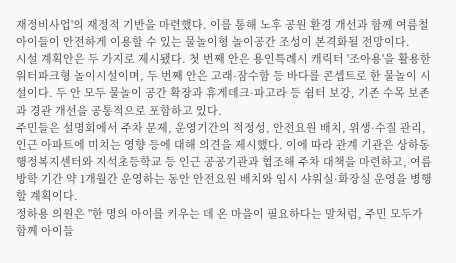재정비사업'의 재정적 기반을 마련했다. 이를 통해 노후 공원 환경 개선과 함께 여름철 아이들이 안전하게 이용할 수 있는 물놀이형 놀이공간 조성이 본격화될 전망이다.
시설 계획안은 두 가지로 제시됐다. 첫 번째 안은 용인특례시 캐릭터 '조아용'을 활용한 워터파크형 놀이시설이며, 두 번째 안은 고래·잠수함 등 바다를 콘셉트로 한 물놀이 시설이다. 두 안 모두 물놀이 공간 확장과 휴게데크·파고라 등 쉼터 보강, 기존 수목 보존과 경관 개선을 공통적으로 포함하고 있다.
주민들은 설명회에서 주차 문제, 운영기간의 적정성, 안전요원 배치, 위생·수질 관리, 인근 아파트에 미치는 영향 등에 대해 의견을 제시했다. 이에 따라 관계 기관은 상하동 행정복지센터와 지석초등학교 등 인근 공공기관과 협조해 주차 대책을 마련하고, 여름방학 기간 약 1개월간 운영하는 동안 안전요원 배치와 임시 샤워실·화장실 운영을 병행할 계획이다.
정하용 의원은 "한 명의 아이를 키우는 데 온 마을이 필요하다는 말처럼, 주민 모두가 함께 아이들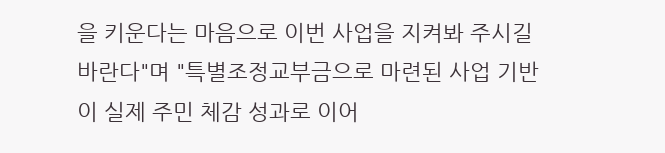을 키운다는 마음으로 이번 사업을 지켜봐 주시길 바란다"며 "특별조정교부금으로 마련된 사업 기반이 실제 주민 체감 성과로 이어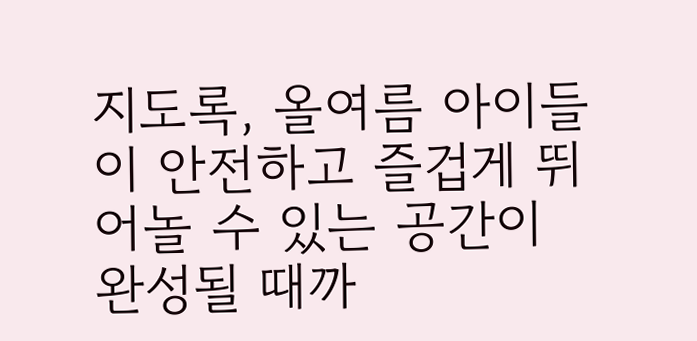지도록, 올여름 아이들이 안전하고 즐겁게 뛰어놀 수 있는 공간이 완성될 때까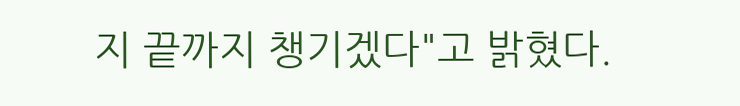지 끝까지 챙기겠다"고 밝혔다.